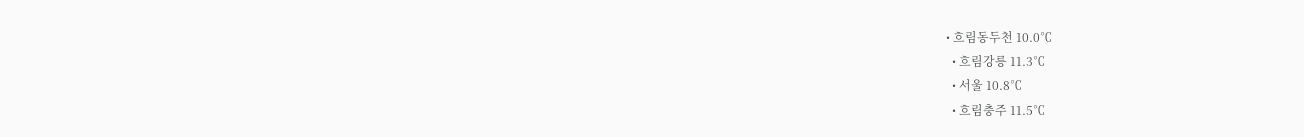• 흐림동두천 10.0℃
  • 흐림강릉 11.3℃
  • 서울 10.8℃
  • 흐림충주 11.5℃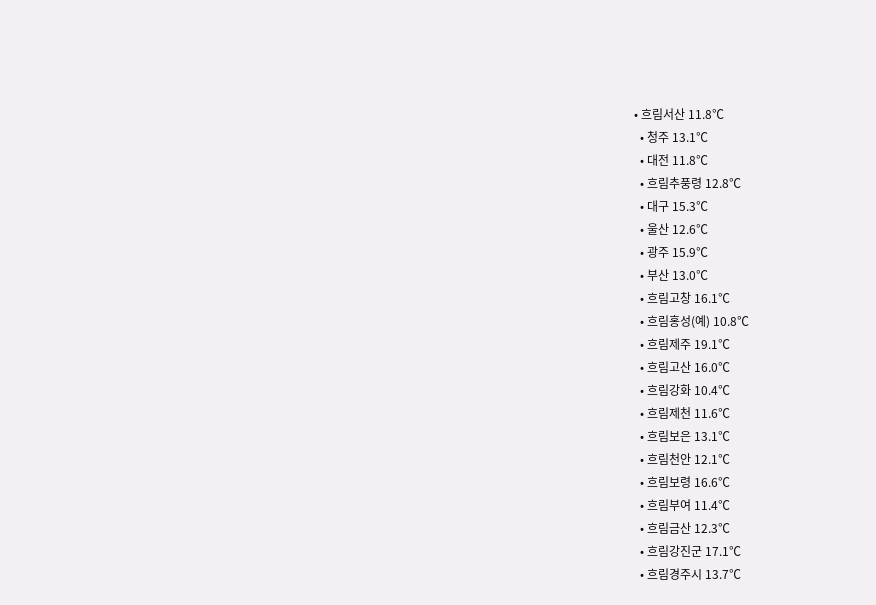• 흐림서산 11.8℃
  • 청주 13.1℃
  • 대전 11.8℃
  • 흐림추풍령 12.8℃
  • 대구 15.3℃
  • 울산 12.6℃
  • 광주 15.9℃
  • 부산 13.0℃
  • 흐림고창 16.1℃
  • 흐림홍성(예) 10.8℃
  • 흐림제주 19.1℃
  • 흐림고산 16.0℃
  • 흐림강화 10.4℃
  • 흐림제천 11.6℃
  • 흐림보은 13.1℃
  • 흐림천안 12.1℃
  • 흐림보령 16.6℃
  • 흐림부여 11.4℃
  • 흐림금산 12.3℃
  • 흐림강진군 17.1℃
  • 흐림경주시 13.7℃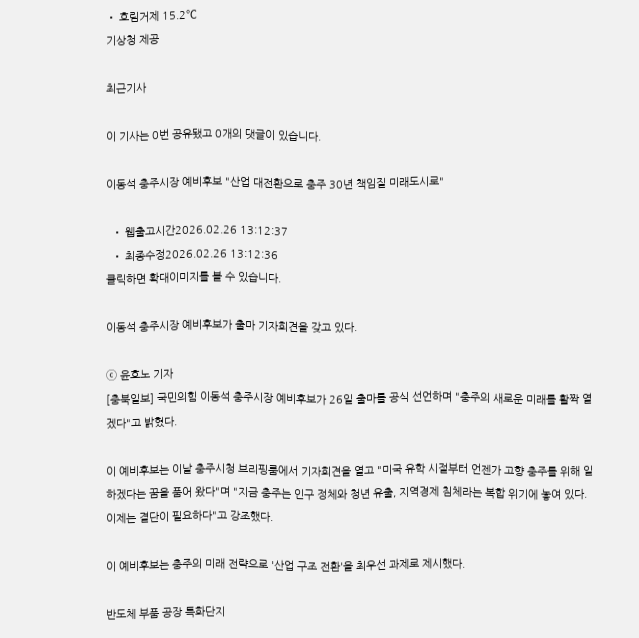• 흐림거제 15.2℃
기상청 제공

최근기사

이 기사는 0번 공유됐고 0개의 댓글이 있습니다.

이동석 충주시장 예비후보 "산업 대전환으로 충주 30년 책임질 미래도시로"

  • 웹출고시간2026.02.26 13:12:37
  • 최종수정2026.02.26 13:12:36
클릭하면 확대이미지를 볼 수 있습니다.

이동석 충주시장 예비후보가 출마 기자회견을 갖고 있다.

ⓒ 윤호노 기자
[충북일보] 국민의힘 이동석 충주시장 예비후보가 26일 출마를 공식 선언하며 "충주의 새로운 미래를 활짝 열겠다"고 밝혔다.

이 예비후보는 이날 충주시청 브리핑룸에서 기자회견을 열고 "미국 유학 시절부터 언젠가 고향 충주를 위해 일하겠다는 꿈을 품어 왔다"며 "지금 충주는 인구 정체와 청년 유출, 지역경제 침체라는 복합 위기에 놓여 있다. 이제는 결단이 필요하다"고 강조했다.

이 예비후보는 충주의 미래 전략으로 '산업 구조 전환'을 최우선 과제로 제시했다.

반도체 부품 공장 특화단지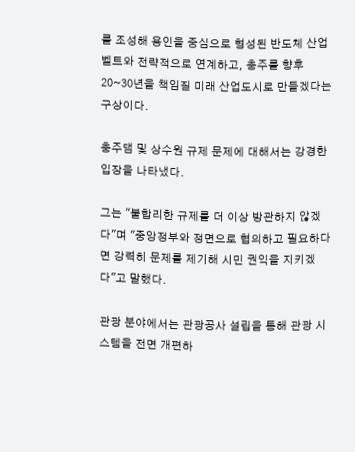를 조성해 용인을 중심으로 형성된 반도체 산업벨트와 전략적으로 연계하고, 충주를 향후 20~30년을 책임질 미래 산업도시로 만들겠다는 구상이다.

충주댐 및 상수원 규제 문제에 대해서는 강경한 입장을 나타냈다.

그는 "불합리한 규제를 더 이상 방관하지 않겠다"며 "중앙정부와 정면으로 협의하고 필요하다면 강력히 문제를 제기해 시민 권익을 지키겠다"고 말했다.

관광 분야에서는 관광공사 설립을 통해 관광 시스템을 전면 개편하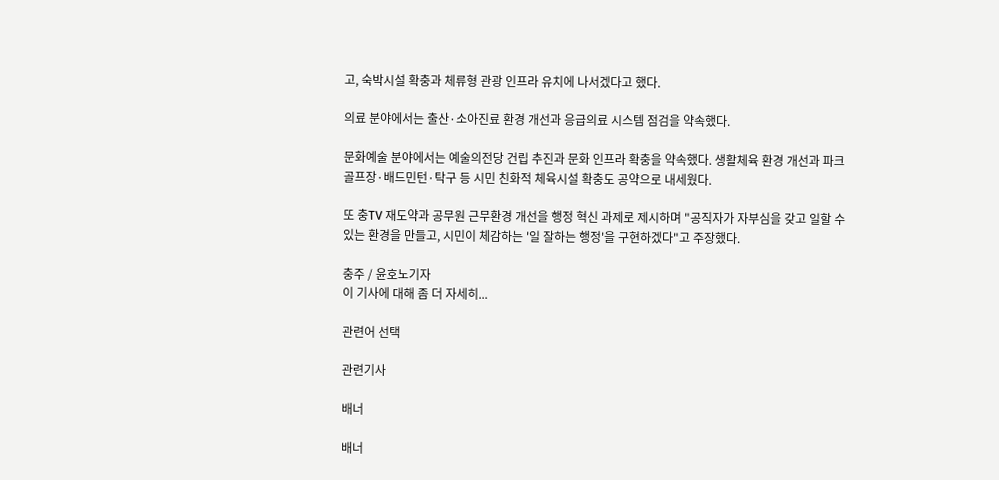고, 숙박시설 확충과 체류형 관광 인프라 유치에 나서겠다고 했다.

의료 분야에서는 출산·소아진료 환경 개선과 응급의료 시스템 점검을 약속했다.

문화예술 분야에서는 예술의전당 건립 추진과 문화 인프라 확충을 약속했다. 생활체육 환경 개선과 파크골프장·배드민턴·탁구 등 시민 친화적 체육시설 확충도 공약으로 내세웠다.

또 충TV 재도약과 공무원 근무환경 개선을 행정 혁신 과제로 제시하며 "공직자가 자부심을 갖고 일할 수 있는 환경을 만들고, 시민이 체감하는 '일 잘하는 행정'을 구현하겠다"고 주장했다.

충주 / 윤호노기자
이 기사에 대해 좀 더 자세히...

관련어 선택

관련기사

배너

배너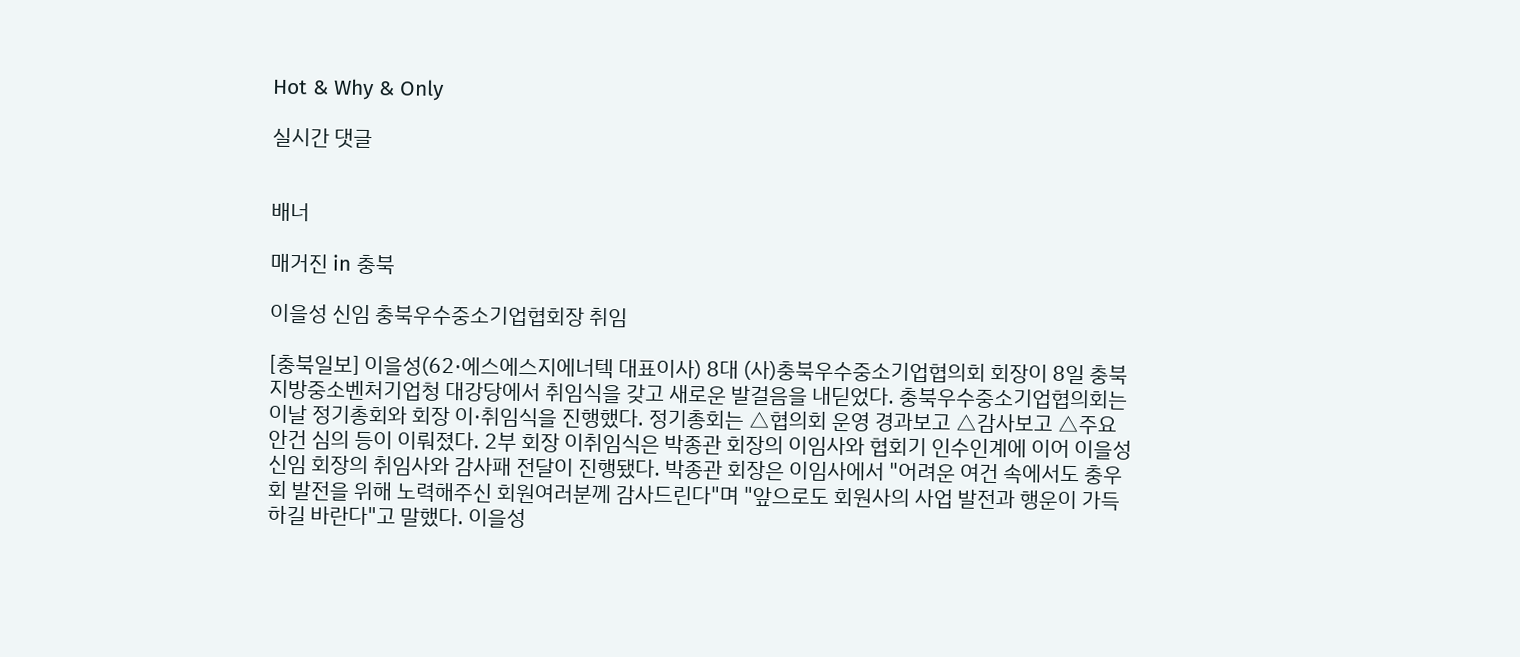Hot & Why & Only

실시간 댓글


배너

매거진 in 충북

이을성 신임 충북우수중소기업협회장 취임

[충북일보] 이을성(62·에스에스지에너텍 대표이사) 8대 (사)충북우수중소기업협의회 회장이 8일 충북지방중소벤처기업청 대강당에서 취임식을 갖고 새로운 발걸음을 내딛었다. 충북우수중소기업협의회는 이날 정기총회와 회장 이·취임식을 진행했다. 정기총회는 △협의회 운영 경과보고 △감사보고 △주요 안건 심의 등이 이뤄졌다. 2부 회장 이취임식은 박종관 회장의 이임사와 협회기 인수인계에 이어 이을성 신임 회장의 취임사와 감사패 전달이 진행됐다. 박종관 회장은 이임사에서 "어려운 여건 속에서도 충우회 발전을 위해 노력해주신 회원여러분께 감사드린다"며 "앞으로도 회원사의 사업 발전과 행운이 가득하길 바란다"고 말했다. 이을성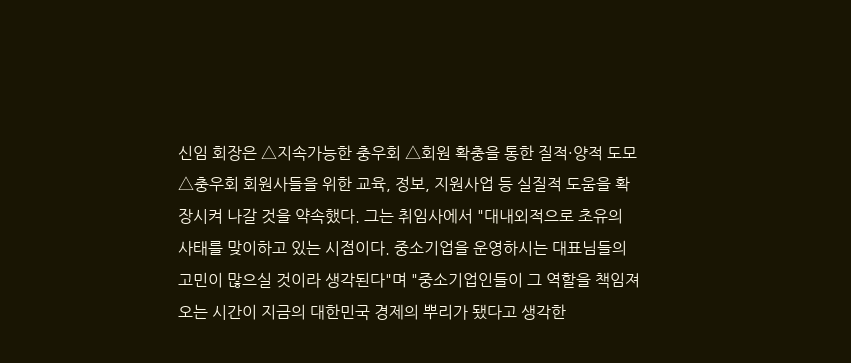신임 회장은 △지속가능한 충우회 △회원 확충을 통한 질적·양적 도모 △충우회 회원사들을 위한 교육, 정보, 지원사업 등 실질적 도움을 확장시켜 나갈 것을 약속했다. 그는 취임사에서 "대내외적으로 초유의 사태를 맞이하고 있는 시점이다. 중소기업을 운영하시는 대표님들의 고민이 많으실 것이라 생각된다"며 "중소기업인들이 그 역할을 책임져오는 시간이 지금의 대한민국 경제의 뿌리가 됐다고 생각한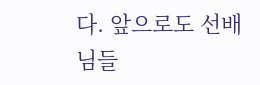다. 앞으로도 선배님들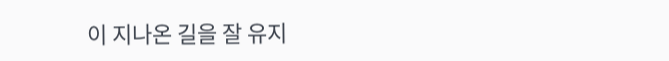이 지나온 길을 잘 유지